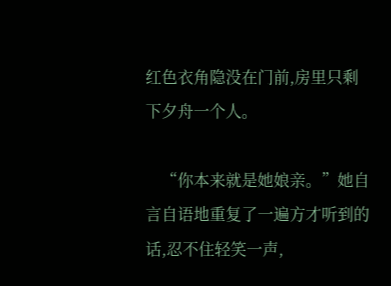红色衣角隐没在门前,房里只剩下夕舟一个人。

    “你本来就是她娘亲。”她自言自语地重复了一遍方才听到的话,忍不住轻笑一声,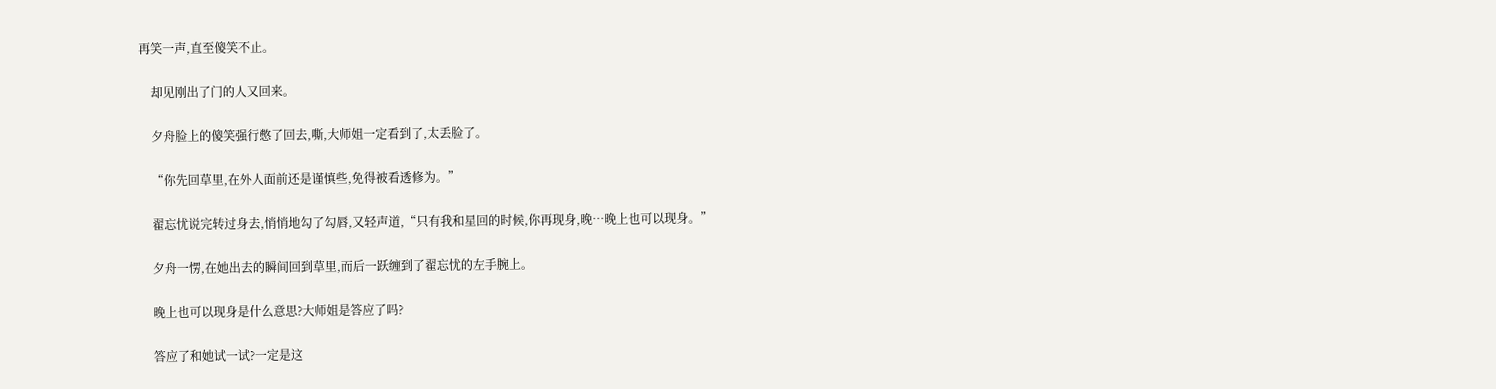再笑一声,直至傻笑不止。

    却见刚出了门的人又回来。

    夕舟脸上的傻笑强行憋了回去,嘶,大师姐一定看到了,太丢脸了。

    “你先回草里,在外人面前还是谨慎些,免得被看透修为。”

    翟忘忧说完转过身去,悄悄地勾了勾唇,又轻声道,“只有我和星回的时候,你再现身,晚…晚上也可以现身。”

    夕舟一愣,在她出去的瞬间回到草里,而后一跃缠到了翟忘忧的左手腕上。

    晚上也可以现身是什么意思?大师姐是答应了吗?

    答应了和她试一试?一定是这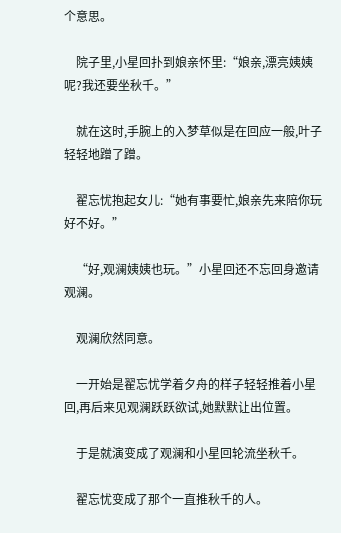个意思。

    院子里,小星回扑到娘亲怀里:“娘亲,漂亮姨姨呢?我还要坐秋千。”

    就在这时,手腕上的入梦草似是在回应一般,叶子轻轻地蹭了蹭。

    翟忘忧抱起女儿:“她有事要忙,娘亲先来陪你玩好不好。”

    “好,观澜姨姨也玩。”小星回还不忘回身邀请观澜。

    观澜欣然同意。

    一开始是翟忘忧学着夕舟的样子轻轻推着小星回,再后来见观澜跃跃欲试,她默默让出位置。

    于是就演变成了观澜和小星回轮流坐秋千。

    翟忘忧变成了那个一直推秋千的人。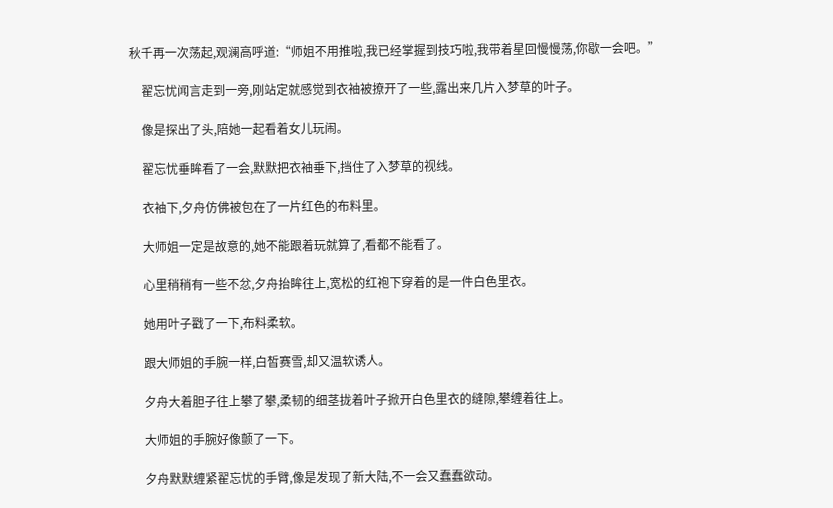秋千再一次荡起,观澜高呼道:“师姐不用推啦,我已经掌握到技巧啦,我带着星回慢慢荡,你歇一会吧。”

    翟忘忧闻言走到一旁,刚站定就感觉到衣袖被撩开了一些,露出来几片入梦草的叶子。

    像是探出了头,陪她一起看着女儿玩闹。

    翟忘忧垂眸看了一会,默默把衣袖垂下,挡住了入梦草的视线。

    衣袖下,夕舟仿佛被包在了一片红色的布料里。

    大师姐一定是故意的,她不能跟着玩就算了,看都不能看了。

    心里稍稍有一些不忿,夕舟抬眸往上,宽松的红袍下穿着的是一件白色里衣。

    她用叶子戳了一下,布料柔软。

    跟大师姐的手腕一样,白皙赛雪,却又温软诱人。

    夕舟大着胆子往上攀了攀,柔韧的细茎拢着叶子掀开白色里衣的缝隙,攀缠着往上。

    大师姐的手腕好像颤了一下。

    夕舟默默缠紧翟忘忧的手臂,像是发现了新大陆,不一会又蠢蠢欲动。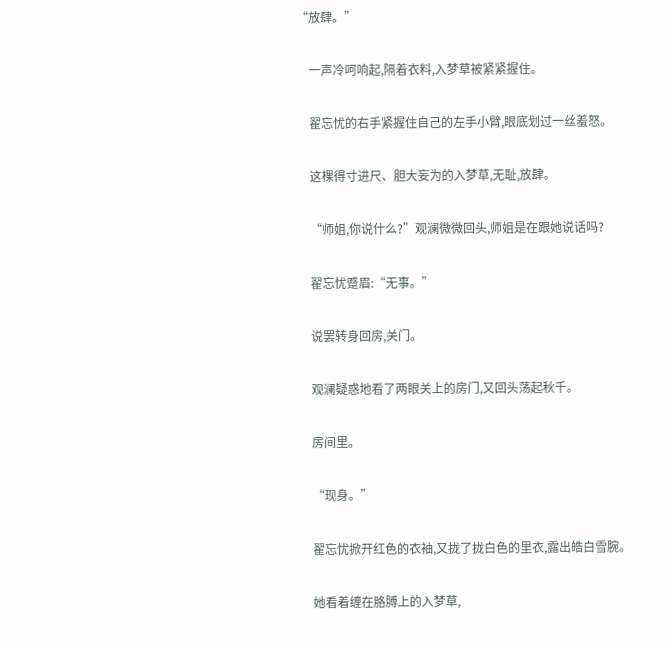“放肆。”

    一声冷呵响起,隔着衣料,入梦草被紧紧握住。

    翟忘忧的右手紧握住自己的左手小臂,眼底划过一丝羞怒。

    这棵得寸进尺、胆大妄为的入梦草,无耻,放肆。

    “师姐,你说什么?”观澜微微回头,师姐是在跟她说话吗?

    翟忘忧蹙眉:“无事。”

    说罢转身回房,关门。

    观澜疑惑地看了两眼关上的房门,又回头荡起秋千。

    房间里。

    “现身。”

    翟忘忧掀开红色的衣袖,又拢了拢白色的里衣,露出皓白雪腕。

    她看着缠在胳膊上的入梦草,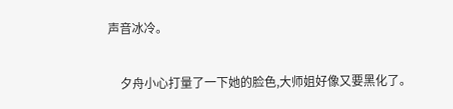声音冰冷。

    夕舟小心打量了一下她的脸色,大师姐好像又要黑化了。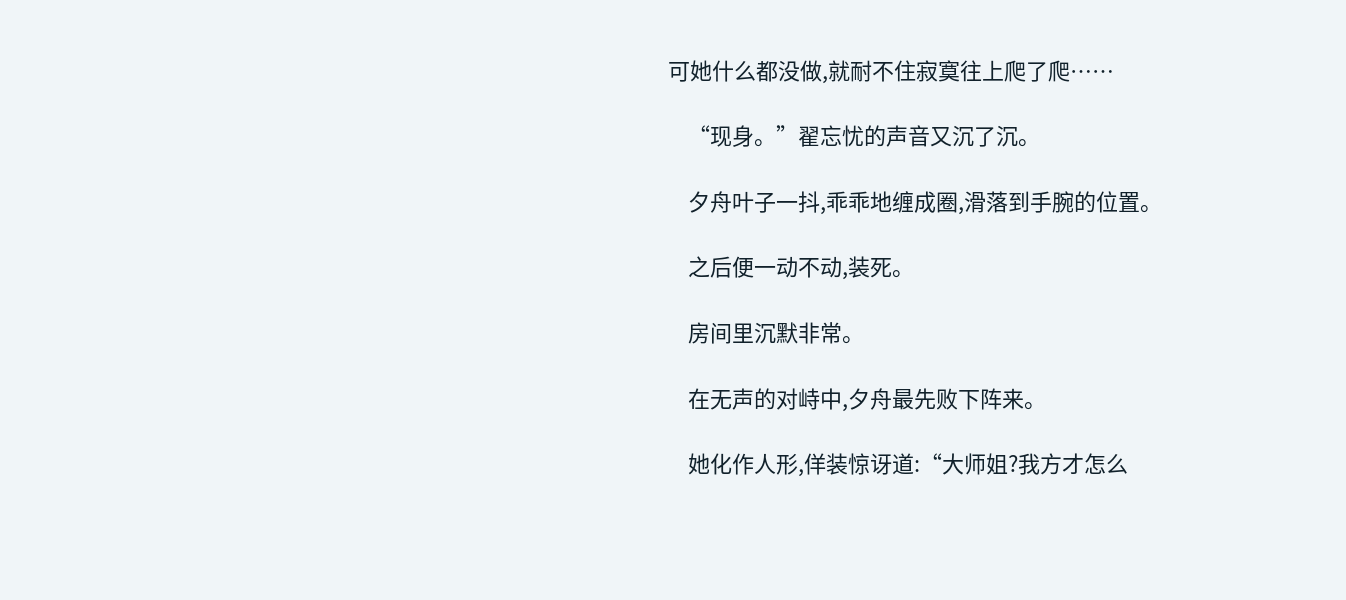可她什么都没做,就耐不住寂寞往上爬了爬……

    “现身。”翟忘忧的声音又沉了沉。

    夕舟叶子一抖,乖乖地缠成圈,滑落到手腕的位置。

    之后便一动不动,装死。

    房间里沉默非常。

    在无声的对峙中,夕舟最先败下阵来。

    她化作人形,佯装惊讶道:“大师姐?我方才怎么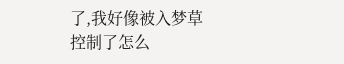了,我好像被入梦草控制了怎么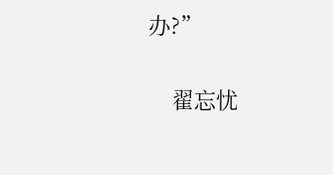办?”

    翟忘忧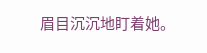眉目沉沉地盯着她。